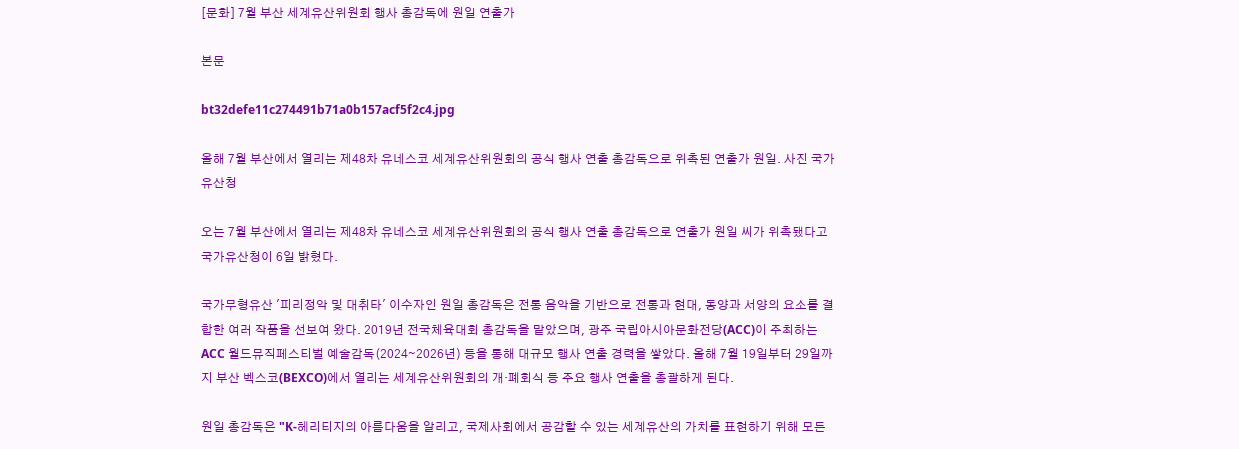[문화] 7월 부산 세계유산위원회 행사 총감독에 원일 연출가

본문

bt32defe11c274491b71a0b157acf5f2c4.jpg

올해 7월 부산에서 열리는 제48차 유네스코 세계유산위원회의 공식 행사 연출 총감독으로 위촉된 연출가 원일. 사진 국가유산청

오는 7월 부산에서 열리는 제48차 유네스코 세계유산위원회의 공식 행사 연출 총감독으로 연출가 원일 씨가 위촉됐다고 국가유산청이 6일 밝혔다.

국가무형유산 '피리정악 및 대취타' 이수자인 원일 총감독은 전통 음악을 기반으로 전통과 현대, 동양과 서양의 요소를 결합한 여러 작품을 선보여 왔다. 2019년 전국체육대회 총감독을 맡았으며, 광주 국립아시아문화전당(ACC)이 주최하는 ACC 월드뮤직페스티벌 예술감독(2024∼2026년) 등을 통해 대규모 행사 연출 경력을 쌓았다. 올해 7월 19일부터 29일까지 부산 벡스코(BEXCO)에서 열리는 세계유산위원회의 개·폐회식 등 주요 행사 연출을 총괄하게 된다.

원일 총감독은 "K-헤리티지의 아름다움을 알리고, 국제사회에서 공감할 수 있는 세계유산의 가치를 표현하기 위해 모든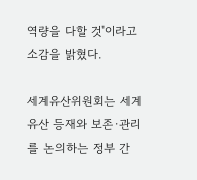역량을 다할 것"이라고 소감을 밝혔다.

세계유산위원회는 세계유산 등재와 보존·관리를 논의하는 정부 간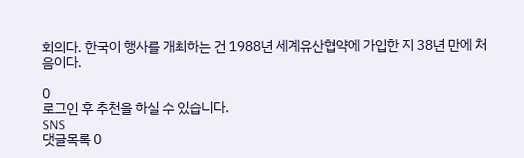회의다. 한국이 행사를 개최하는 건 1988년 세계유산협약에 가입한 지 38년 만에 처음이다.

0
로그인 후 추천을 하실 수 있습니다.
SNS
댓글목록 0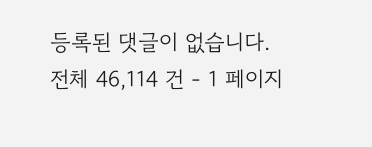등록된 댓글이 없습니다.
전체 46,114 건 - 1 페이지